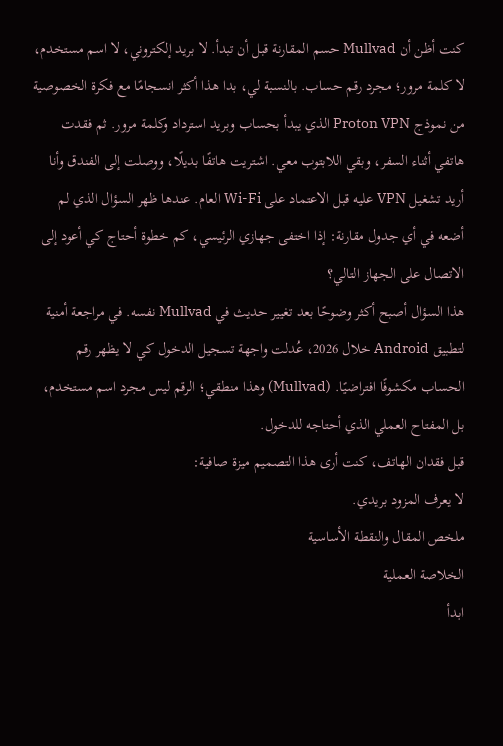كنت أظن أن Mullvad حسم المقارنة قبل أن تبدأ. لا بريد إلكتروني، لا اسم مستخدم، لا كلمة مرور؛ مجرد رقم حساب. بالنسبة لي، بدا هذا أكثر انسجامًا مع فكرة الخصوصية من نموذج Proton VPN الذي يبدأ بحساب وبريد استرداد وكلمة مرور. ثم فقدت هاتفي أثناء السفر، وبقي اللابتوب معي. اشتريت هاتفًا بديلًا، ووصلت إلى الفندق وأنا أريد تشغيل VPN عليه قبل الاعتماد على Wi-Fi العام. عندها ظهر السؤال الذي لم أضعه في أي جدول مقارنة: إذا اختفى جهازي الرئيسي، كم خطوة أحتاج كي أعود إلى الاتصال على الجهاز التالي؟
هذا السؤال أصبح أكثر وضوحًا بعد تغيير حديث في Mullvad نفسه. في مراجعة أمنية لتطبيق Android خلال 2026، عُدلت واجهة تسجيل الدخول كي لا يظهر رقم الحساب مكشوفًا افتراضيًا. (Mullvad) وهذا منطقي؛ الرقم ليس مجرد اسم مستخدم، بل المفتاح العملي الذي أحتاجه للدخول.
قبل فقدان الهاتف، كنت أرى هذا التصميم ميزة صافية:
لا يعرف المزود بريدي.
ملخص المقال والنقطة الأساسية
الخلاصة العملية
ابدأ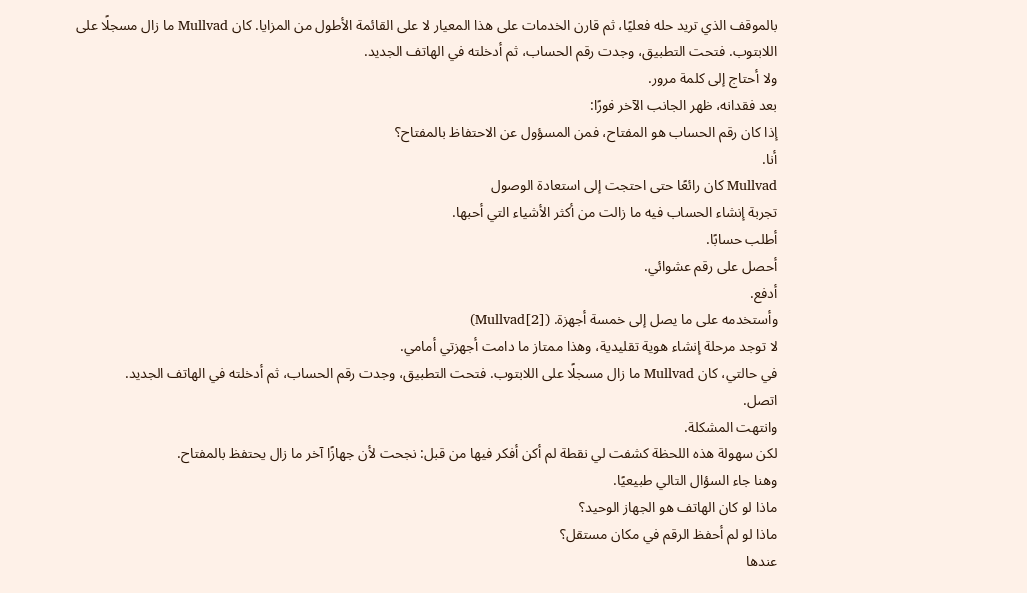بالموقف الذي تريد حله فعليًا، ثم قارن الخدمات على هذا المعيار لا على القائمة الأطول من المزايا. كان Mullvad ما زال مسجلًا على اللابتوب. فتحت التطبيق، وجدت رقم الحساب، ثم أدخلته في الهاتف الجديد.
ولا أحتاج إلى كلمة مرور.
بعد فقدانه، ظهر الجانب الآخر فورًا:
إذا كان رقم الحساب هو المفتاح، فمن المسؤول عن الاحتفاظ بالمفتاح؟
أنا.
Mullvad كان رائعًا حتى احتجت إلى استعادة الوصول
تجربة إنشاء الحساب فيه ما زالت من أكثر الأشياء التي أحبها.
أطلب حسابًا.
أحصل على رقم عشوائي.
أدفع.
وأستخدمه على ما يصل إلى خمسة أجهزة. (Mullvad[2])
لا توجد مرحلة إنشاء هوية تقليدية، وهذا ممتاز ما دامت أجهزتي أمامي.
في حالتي، كان Mullvad ما زال مسجلًا على اللابتوب. فتحت التطبيق، وجدت رقم الحساب، ثم أدخلته في الهاتف الجديد.
اتصل.
وانتهت المشكلة.
لكن سهولة هذه اللحظة كشفت لي نقطة لم أكن أفكر فيها من قبل: نجحت لأن جهازًا آخر ما زال يحتفظ بالمفتاح.
وهنا جاء السؤال التالي طبيعيًا.
ماذا لو كان الهاتف هو الجهاز الوحيد؟
ماذا لو لم أحفظ الرقم في مكان مستقل؟
عندها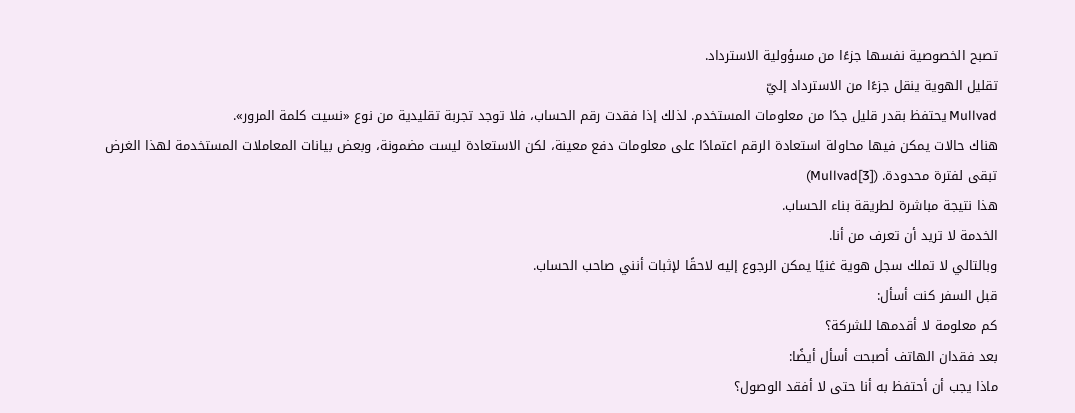تصبح الخصوصية نفسها جزءًا من مسؤولية الاسترداد.
تقليل الهوية ينقل جزءًا من الاسترداد إليّ
Mullvad يحتفظ بقدر قليل جدًا من معلومات المستخدم. لذلك إذا فقدت رقم الحساب، فلا توجد تجربة تقليدية من نوع «نسيت كلمة المرور».
هناك حالات يمكن فيها محاولة استعادة الرقم اعتمادًا على معلومات دفع معينة، لكن الاستعادة ليست مضمونة، وبعض بيانات المعاملات المستخدمة لهذا الغرض تبقى لفترة محدودة. (Mullvad[3])
هذا نتيجة مباشرة لطريقة بناء الحساب.
الخدمة لا تريد أن تعرف من أنا.
وبالتالي لا تملك سجل هوية غنيًا يمكن الرجوع إليه لاحقًا لإثبات أنني صاحب الحساب.
قبل السفر كنت أسأل:
كم معلومة لا أقدمها للشركة؟
بعد فقدان الهاتف أصبحت أسأل أيضًا:
ماذا يجب أن أحتفظ به أنا حتى لا أفقد الوصول؟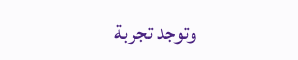وتوجد تجربة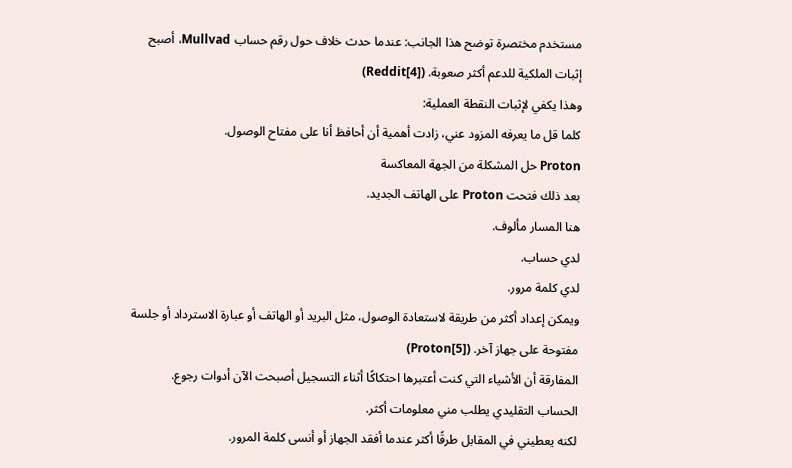مستخدم مختصرة توضح هذا الجانب: عندما حدث خلاف حول رقم حساب Mullvad، أصبح إثبات الملكية للدعم أكثر صعوبة. (Reddit[4])
وهذا يكفي لإثبات النقطة العملية:
كلما قل ما يعرفه المزود عني، زادت أهمية أن أحافظ أنا على مفتاح الوصول.
Proton حل المشكلة من الجهة المعاكسة
بعد ذلك فتحت Proton على الهاتف الجديد.
هنا المسار مألوف.
لدي حساب.
لدي كلمة مرور.
ويمكن إعداد أكثر من طريقة لاستعادة الوصول، مثل البريد أو الهاتف أو عبارة الاسترداد أو جلسة مفتوحة على جهاز آخر. (Proton[5])
المفارقة أن الأشياء التي كنت أعتبرها احتكاكًا أثناء التسجيل أصبحت الآن أدوات رجوع.
الحساب التقليدي يطلب مني معلومات أكثر.
لكنه يعطيني في المقابل طرقًا أكثر عندما أفقد الجهاز أو أنسى كلمة المرور.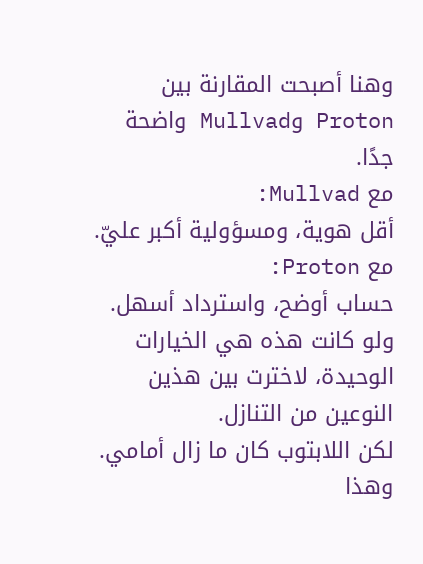وهنا أصبحت المقارنة بين Proton وMullvad واضحة جدًا.
مع Mullvad:
أقل هوية، ومسؤولية أكبر عليّ.
مع Proton:
حساب أوضح، واسترداد أسهل.
ولو كانت هذه هي الخيارات الوحيدة، لاخترت بين هذين النوعين من التنازل.
لكن اللابتوب كان ما زال أمامي.
وهذا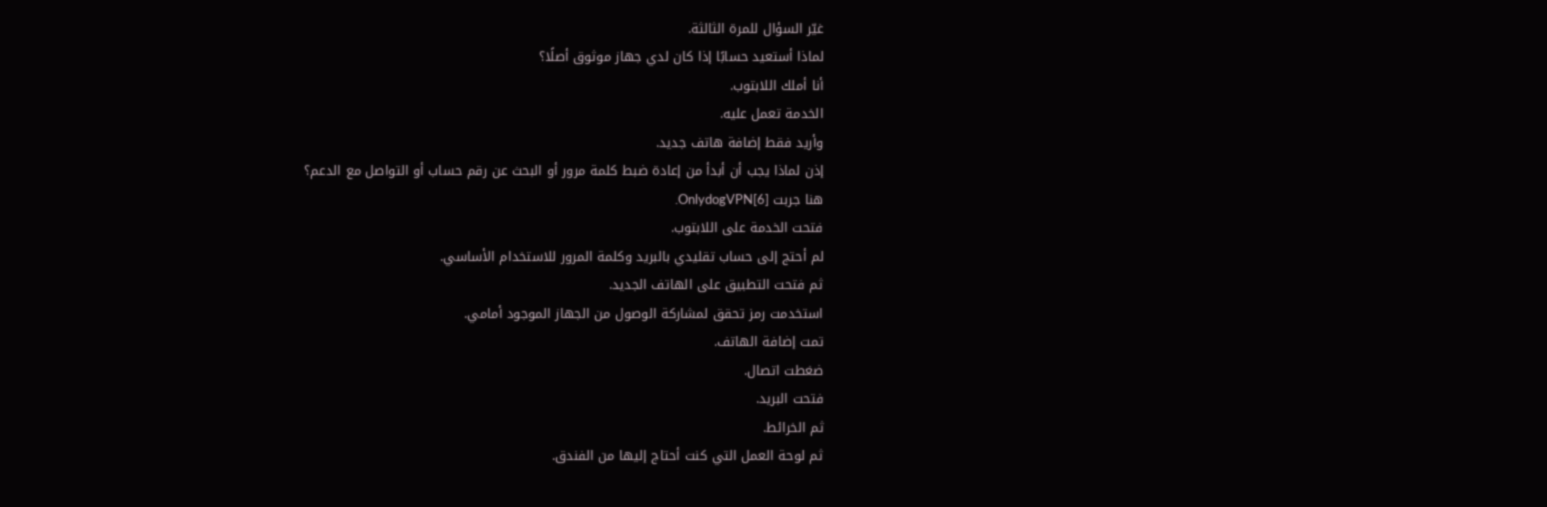غيّر السؤال للمرة الثالثة.
لماذا أستعيد حسابًا إذا كان لدي جهاز موثوق أصلًا؟
أنا أملك اللابتوب.
الخدمة تعمل عليه.
وأريد فقط إضافة هاتف جديد.
إذن لماذا يجب أن أبدأ من إعادة ضبط كلمة مرور أو البحث عن رقم حساب أو التواصل مع الدعم؟
هنا جربت OnlydogVPN[6].
فتحت الخدمة على اللابتوب.
لم أحتج إلى حساب تقليدي بالبريد وكلمة المرور للاستخدام الأساسي.
ثم فتحت التطبيق على الهاتف الجديد.
استخدمت رمز تحقق لمشاركة الوصول من الجهاز الموجود أمامي.
تمت إضافة الهاتف.
ضغطت اتصال.
فتحت البريد.
ثم الخرائط.
ثم لوحة العمل التي كنت أحتاج إليها من الفندق.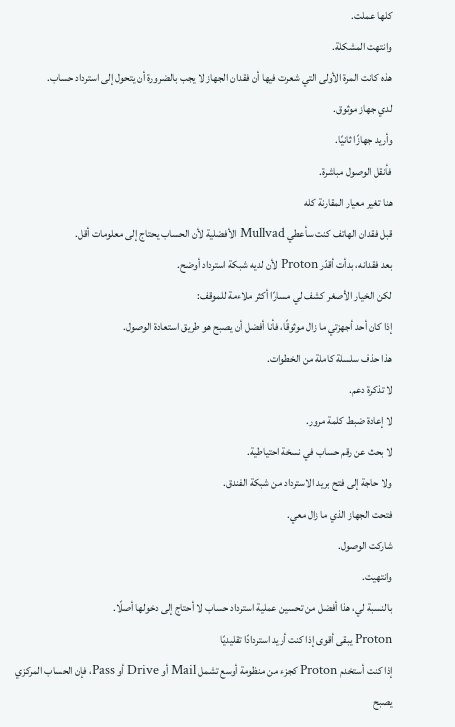كلها عملت.
وانتهت المشكلة.
هذه كانت المرة الأولى التي شعرت فيها أن فقدان الجهاز لا يجب بالضرورة أن يتحول إلى استرداد حساب.
لدي جهاز موثوق.
وأريد جهازًا ثانيًا.
فأنقل الوصول مباشرة.
هنا تغير معيار المقارنة كله
قبل فقدان الهاتف كنت سأعطي Mullvad الأفضلية لأن الحساب يحتاج إلى معلومات أقل.
بعد فقدانه، بدأت أقدّر Proton لأن لديه شبكة استرداد أوضح.
لكن الخيار الأصغر كشف لي مسارًا أكثر ملاءمة للموقف:
إذا كان أحد أجهزتي ما زال موثوقًا، فأنا أفضل أن يصبح هو طريق استعادة الوصول.
هذا حذف سلسلة كاملة من الخطوات.
لا تذكرة دعم.
لا إعادة ضبط كلمة مرور.
لا بحث عن رقم حساب في نسخة احتياطية.
ولا حاجة إلى فتح بريد الاسترداد من شبكة الفندق.
فتحت الجهاز الذي ما زال معي.
شاركت الوصول.
وانتهيت.
بالنسبة لي، هذا أفضل من تحسين عملية استرداد حساب لا أحتاج إلى دخولها أصلًا.
Proton يبقى أقوى إذا كنت أريد استردادًا تقليديًا
إذا كنت أستخدم Proton كجزء من منظومة أوسع تشمل Mail أو Drive أو Pass، فإن الحساب المركزي يصبح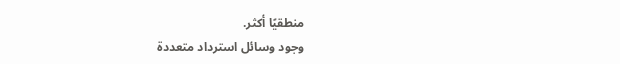منطقيًا أكثر.
وجود وسائل استرداد متعددة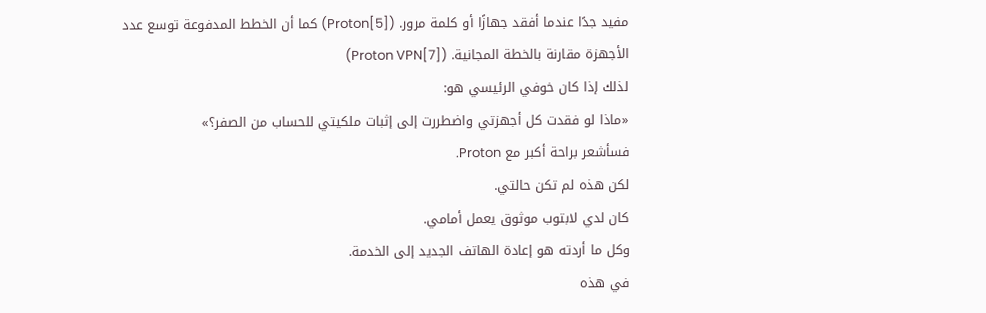مفيد جدًا عندما أفقد جهازًا أو كلمة مرور. (Proton[5]) كما أن الخطط المدفوعة توسع عدد الأجهزة مقارنة بالخطة المجانية. (Proton VPN[7])
لذلك إذا كان خوفي الرئيسي هو:
«ماذا لو فقدت كل أجهزتي واضطررت إلى إثبات ملكيتي للحساب من الصفر؟»
فسأشعر براحة أكبر مع Proton.
لكن هذه لم تكن حالتي.
كان لدي لابتوب موثوق يعمل أمامي.
وكل ما أردته هو إعادة الهاتف الجديد إلى الخدمة.
في هذه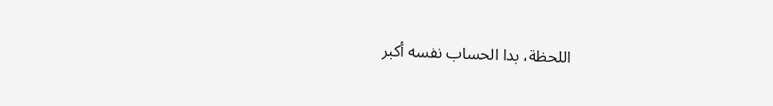اللحظة، بدا الحساب نفسه أكبر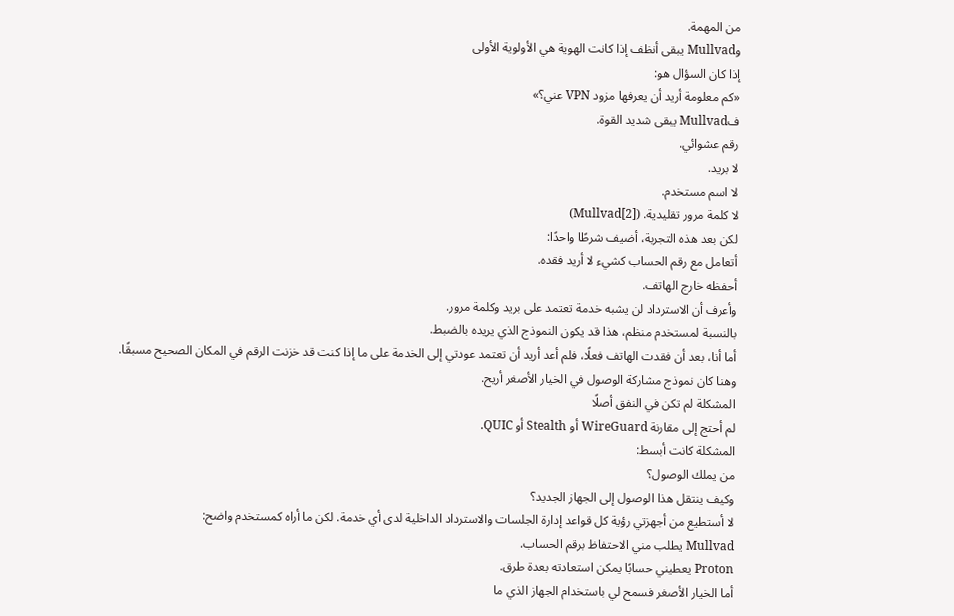من المهمة.
وMullvad يبقى أنظف إذا كانت الهوية هي الأولوية الأولى
إذا كان السؤال هو:
«كم معلومة أريد أن يعرفها مزود VPN عني؟»
فMullvad يبقى شديد القوة.
رقم عشوائي.
لا بريد.
لا اسم مستخدم.
لا كلمة مرور تقليدية. (Mullvad[2])
لكن بعد هذه التجربة، أضيف شرطًا واحدًا:
أتعامل مع رقم الحساب كشيء لا أريد فقده.
أحفظه خارج الهاتف.
وأعرف أن الاسترداد لن يشبه خدمة تعتمد على بريد وكلمة مرور.
بالنسبة لمستخدم منظم، هذا قد يكون النموذج الذي يريده بالضبط.
أما أنا، بعد أن فقدت الهاتف فعلًا، فلم أعد أريد أن تعتمد عودتي إلى الخدمة على ما إذا كنت قد خزنت الرقم في المكان الصحيح مسبقًا.
وهنا كان نموذج مشاركة الوصول في الخيار الأصغر أريح.
المشكلة لم تكن في النفق أصلًا
لم أحتج إلى مقارنة WireGuard أو Stealth أو QUIC.
المشكلة كانت أبسط:
من يملك الوصول؟
وكيف ينتقل هذا الوصول إلى الجهاز الجديد؟
لا أستطيع من أجهزتي رؤية كل قواعد إدارة الجلسات والاسترداد الداخلية لدى أي خدمة. لكن ما أراه كمستخدم واضح:
Mullvad يطلب مني الاحتفاظ برقم الحساب.
Proton يعطيني حسابًا يمكن استعادته بعدة طرق.
أما الخيار الأصغر فسمح لي باستخدام الجهاز الذي ما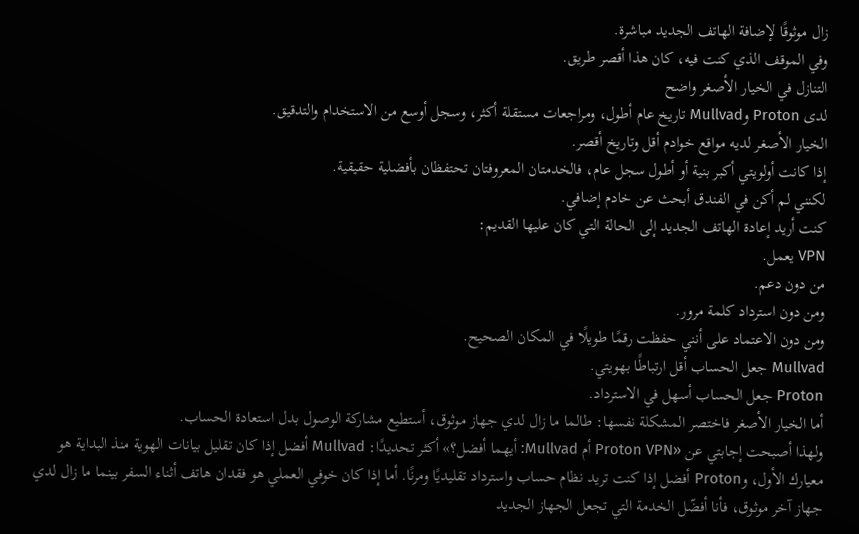زال موثوقًا لإضافة الهاتف الجديد مباشرة.
وفي الموقف الذي كنت فيه، كان هذا أقصر طريق.
التنازل في الخيار الأصغر واضح
لدى Proton وMullvad تاريخ عام أطول، ومراجعات مستقلة أكثر، وسجل أوسع من الاستخدام والتدقيق.
الخيار الأصغر لديه مواقع خوادم أقل وتاريخ أقصر.
إذا كانت أولويتي أكبر بنية أو أطول سجل عام، فالخدمتان المعروفتان تحتفظان بأفضلية حقيقية.
لكنني لم أكن في الفندق أبحث عن خادم إضافي.
كنت أريد إعادة الهاتف الجديد إلى الحالة التي كان عليها القديم:
VPN يعمل.
من دون دعم.
ومن دون استرداد كلمة مرور.
ومن دون الاعتماد على أنني حفظت رقمًا طويلًا في المكان الصحيح.
Mullvad جعل الحساب أقل ارتباطًا بهويتي.
Proton جعل الحساب أسهل في الاسترداد.
أما الخيار الأصغر فاختصر المشكلة نفسها: طالما ما زال لدي جهاز موثوق، أستطيع مشاركة الوصول بدل استعادة الحساب.
ولهذا أصبحت إجابتي عن «Proton VPN أم Mullvad: أيهما أفضل؟» أكثر تحديدًا: Mullvad أفضل إذا كان تقليل بيانات الهوية منذ البداية هو معيارك الأول، وProton أفضل إذا كنت تريد نظام حساب واسترداد تقليديًا ومرنًا. أما إذا كان خوفي العملي هو فقدان هاتف أثناء السفر بينما ما زال لدي جهاز آخر موثوق، فأنا أفضّل الخدمة التي تجعل الجهاز الجديد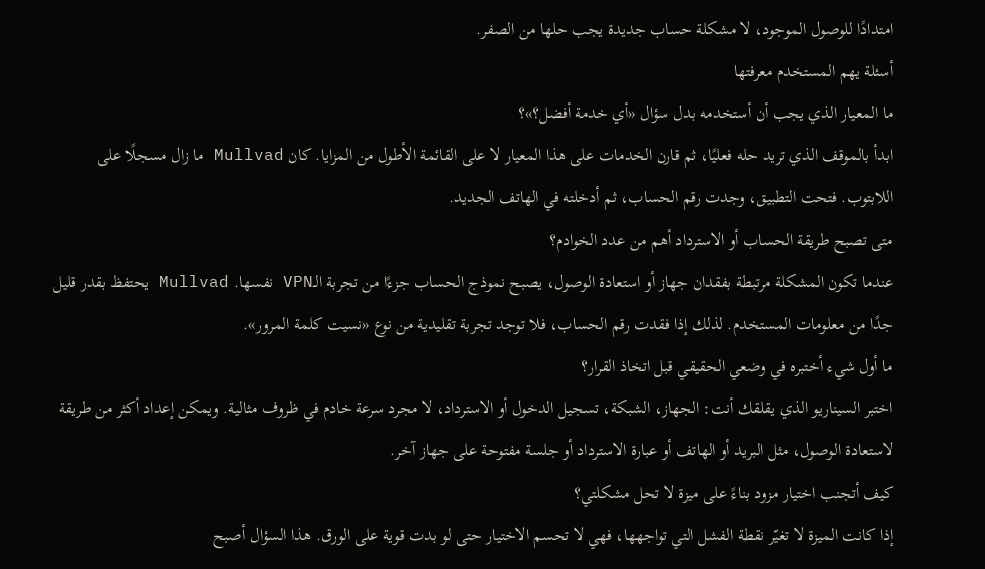امتدادًا للوصول الموجود، لا مشكلة حساب جديدة يجب حلها من الصفر.
أسئلة يهم المستخدم معرفتها
ما المعيار الذي يجب أن أستخدمه بدل سؤال «أي خدمة أفضل؟»؟
ابدأ بالموقف الذي تريد حله فعليًا، ثم قارن الخدمات على هذا المعيار لا على القائمة الأطول من المزايا. كان Mullvad ما زال مسجلًا على اللابتوب. فتحت التطبيق، وجدت رقم الحساب، ثم أدخلته في الهاتف الجديد.
متى تصبح طريقة الحساب أو الاسترداد أهم من عدد الخوادم؟
عندما تكون المشكلة مرتبطة بفقدان جهاز أو استعادة الوصول، يصبح نموذج الحساب جزءًا من تجربة الـVPN نفسها. Mullvad يحتفظ بقدر قليل جدًا من معلومات المستخدم. لذلك إذا فقدت رقم الحساب، فلا توجد تجربة تقليدية من نوع «نسيت كلمة المرور».
ما أول شيء أختبره في وضعي الحقيقي قبل اتخاذ القرار؟
اختبر السيناريو الذي يقلقك أنت: الجهاز، الشبكة، تسجيل الدخول أو الاسترداد، لا مجرد سرعة خادم في ظروف مثالية. ويمكن إعداد أكثر من طريقة لاستعادة الوصول، مثل البريد أو الهاتف أو عبارة الاسترداد أو جلسة مفتوحة على جهاز آخر.
كيف أتجنب اختيار مزود بناءً على ميزة لا تحل مشكلتي؟
إذا كانت الميزة لا تغيّر نقطة الفشل التي تواجهها، فهي لا تحسم الاختيار حتى لو بدت قوية على الورق. هذا السؤال أصبح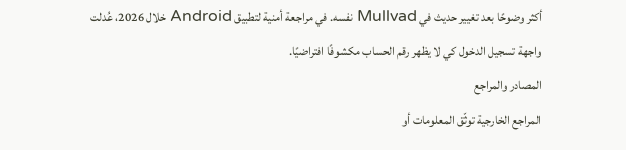أكثر وضوحًا بعد تغيير حديث في Mullvad نفسه. في مراجعة أمنية لتطبيق Android خلال 2026، عُدلت واجهة تسجيل الدخول كي لا يظهر رقم الحساب مكشوفًا افتراضيًا.
المصادر والمراجع
المراجع الخارجية توثّق المعلومات أو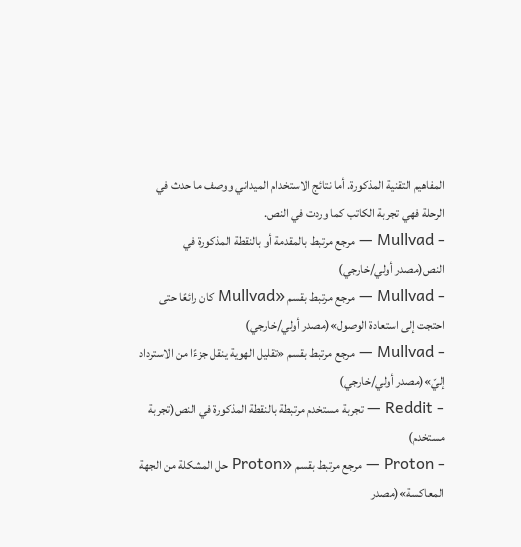المفاهيم التقنية المذكورة. أما نتائج الاستخدام الميداني ووصف ما حدث في الرحلة فهي تجربة الكاتب كما وردت في النص.
- Mullvad — مرجع مرتبط بالمقدمة أو بالنقطة المذكورة في النص(مصدر أولي/خارجي)
- Mullvad — مرجع مرتبط بقسم «Mullvad كان رائعًا حتى احتجت إلى استعادة الوصول»(مصدر أولي/خارجي)
- Mullvad — مرجع مرتبط بقسم «تقليل الهوية ينقل جزءًا من الاسترداد إليّ»(مصدر أولي/خارجي)
- Reddit — تجربة مستخدم مرتبطة بالنقطة المذكورة في النص(تجربة مستخدم)
- Proton — مرجع مرتبط بقسم «Proton حل المشكلة من الجهة المعاكسة»(مصدر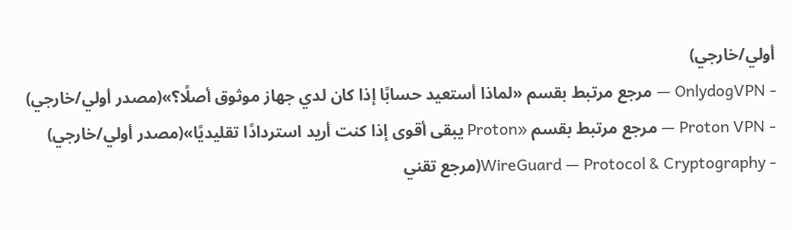أولي/خارجي)
- OnlydogVPN — مرجع مرتبط بقسم «لماذا أستعيد حسابًا إذا كان لدي جهاز موثوق أصلًا؟»(مصدر أولي/خارجي)
- Proton VPN — مرجع مرتبط بقسم «Proton يبقى أقوى إذا كنت أريد استردادًا تقليديًا»(مصدر أولي/خارجي)
- WireGuard — Protocol & Cryptography(مرجع تقني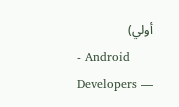أولي)
- Android Developers —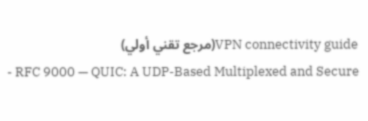VPN connectivity guide(مرجع تقني أولي)
- RFC 9000 — QUIC: A UDP-Based Multiplexed and Secure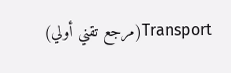Transport(مرجع تقني أولي)